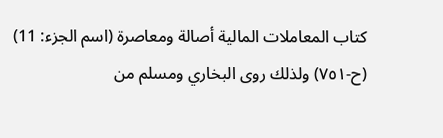كتاب المعاملات المالية أصالة ومعاصرة (اسم الجزء: 11)
(ح-٧٥١) ولذلك روى البخاري ومسلم من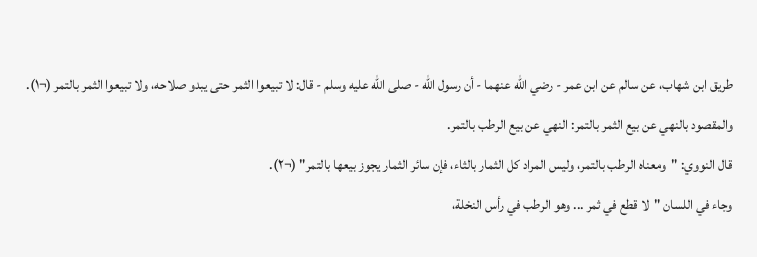طريق ابن شهاب، عن سالم عن ابن عمر - رضي الله عنهما - أن رسول الله - صلى الله عليه وسلم - قال: لا تبيعوا الثمر حتى يبدو صلاحه، ولا تبيعوا الثمر بالتمر (¬١).
والمقصود بالنهي عن بيع الثمر بالتمر: النهي عن بيع الرطب بالتمر.
قال النووي: "ومعناه الرطب بالتمر، وليس المراد كل الثمار بالثاء، فإن سائر الثمار يجوز بيعها بالتمر" (¬٢).
وجاء في اللسان "لا قطع في ثمر ... وهو الرطب في رأس النخلة،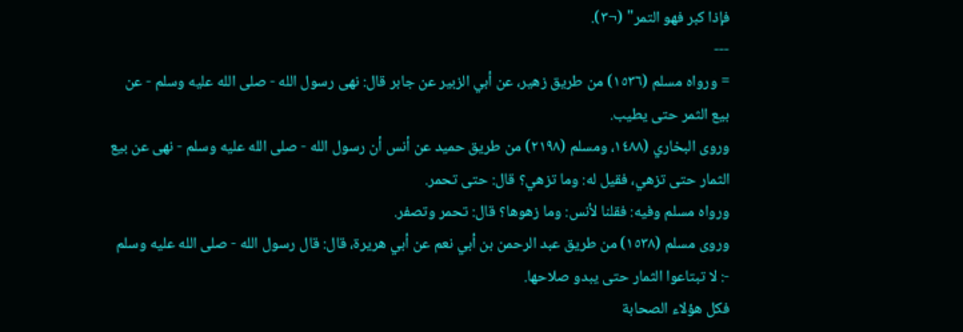فإذا كبر فهو التمر" (¬٣).
---
= ورواه مسلم (١٥٣٦) من طريق زهير، عن أبي الزبير عن جابر قال: نهى رسول الله - صلى الله عليه وسلم - عن بيع الثمر حتى يطيب.
وروى البخاري (١٤٨٨، ومسلم (٢١٩٨) من طريق حميد عن أنس أن رسول الله - صلى الله عليه وسلم - نهى عن بيع الثمار حتى تزهي، فقيل له: وما تزهي؟ قال: حتى تحمر.
ورواه مسلم وفيه: فقلنا لأنس: وما زهوها؟ قال: تحمر وتصفر.
وروى مسلم (١٥٣٨) من طريق عبد الرحمن بن أبي نعم عن أبي هريرة، قال: قال رسول الله - صلى الله عليه وسلم -: لا تبتاعوا الثمار حتى يبدو صلاحها.
فكل هؤلاء الصحابة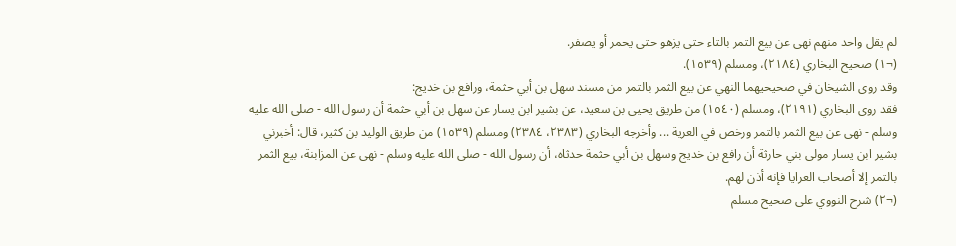لم يقل واحد منهم نهى عن بيع التمر بالتاء حتى يزهو حتى يحمر أو يصفر.
(¬١) صحيح البخاري (٢١٨٤)، ومسلم (١٥٣٩).
وقد روى الشيخان في صحيحيهما النهي عن بيع الثمر بالتمر من مسند سهل بن أبي حثمة، ورافع بن خديج:
فقد روى البخاري (٢١٩١)، ومسلم (١٥٤٠) من طريق يحيى بن سعيد، عن بشير ابن يسار عن سهل بن أبي حثمة أن رسول الله - صلى الله عليه وسلم - نهى عن بيع الثمر بالتمر ورخص في العرية ... وأخرجه البخاري (٢٣٨٣، ٢٣٨٤) ومسلم (١٥٣٩) من طريق الوليد بن كثير، قال: أخبرني بشير ابن يسار مولى بني حارثة أن رافع بن خديج وسهل بن أبي حثمة حدثاه، أن رسول الله - صلى الله عليه وسلم - نهى عن المزابنة، بيع الثمر بالتمر إلا أصحاب العرايا فإنه أذن لهم.
(¬٢) شرح النووي على صحيح مسلم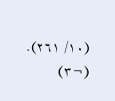(١٠/ ٢٦١).
(¬٣)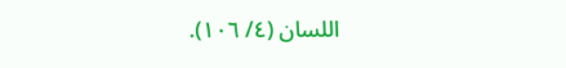اللسان (٤/ ١٠٦).